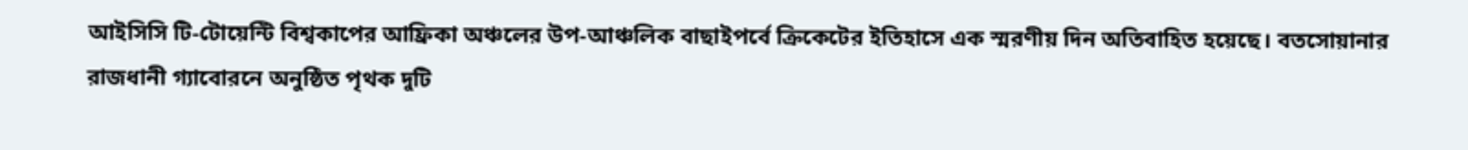আইসিসি টি-টোয়েন্টি বিশ্বকাপের আফ্রিকা অঞ্চলের উপ-আঞ্চলিক বাছাইপর্বে ক্রিকেটের ইতিহাসে এক স্মরণীয় দিন অতিবাহিত হয়েছে। বতসোয়ানার রাজধানী গ্যাবোরনে অনুষ্ঠিত পৃথক দুটি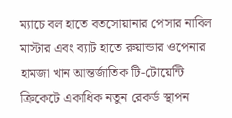ম্যাচে বল হাতে বতসোয়ানার পেসার নাবিল মাস্টার এবং ব্যাট হাতে রুয়ান্ডার ওপেনার হামজা খান আন্তর্জাতিক টি-টোয়েন্টি ক্রিকেটে একাধিক নতুন রেকর্ড স্থাপন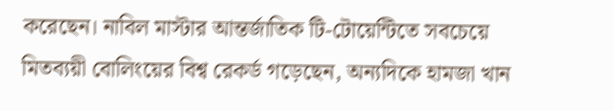করেছেন। নাবিল মাস্টার আন্তর্জাতিক টি-টোয়েন্টিতে সবচেয়ে মিতব্যয়ী বোলিংয়ের বিশ্ব রেকর্ড গড়েছেন, অন্যদিকে হামজা খান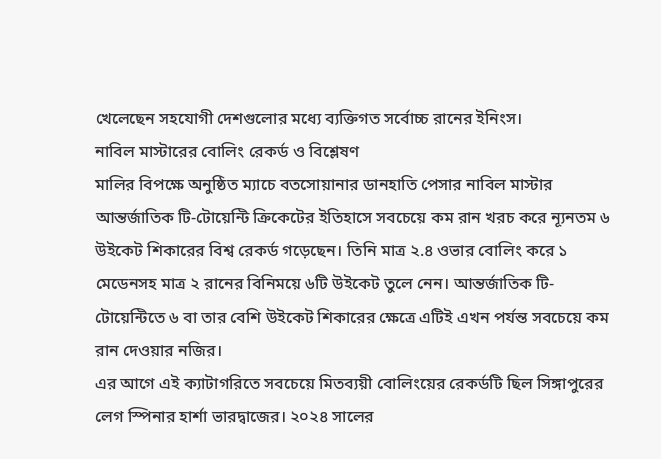খেলেছেন সহযোগী দেশগুলোর মধ্যে ব্যক্তিগত সর্বোচ্চ রানের ইনিংস।
নাবিল মাস্টারের বোলিং রেকর্ড ও বিশ্লেষণ
মালির বিপক্ষে অনুষ্ঠিত ম্যাচে বতসোয়ানার ডানহাতি পেসার নাবিল মাস্টার আন্তর্জাতিক টি-টোয়েন্টি ক্রিকেটের ইতিহাসে সবচেয়ে কম রান খরচ করে ন্যূনতম ৬ উইকেট শিকারের বিশ্ব রেকর্ড গড়েছেন। তিনি মাত্র ২.৪ ওভার বোলিং করে ১ মেডেনসহ মাত্র ২ রানের বিনিময়ে ৬টি উইকেট তুলে নেন। আন্তর্জাতিক টি-টোয়েন্টিতে ৬ বা তার বেশি উইকেট শিকারের ক্ষেত্রে এটিই এখন পর্যন্ত সবচেয়ে কম রান দেওয়ার নজির।
এর আগে এই ক্যাটাগরিতে সবচেয়ে মিতব্যয়ী বোলিংয়ের রেকর্ডটি ছিল সিঙ্গাপুরের লেগ স্পিনার হার্শা ভারদ্বাজের। ২০২৪ সালের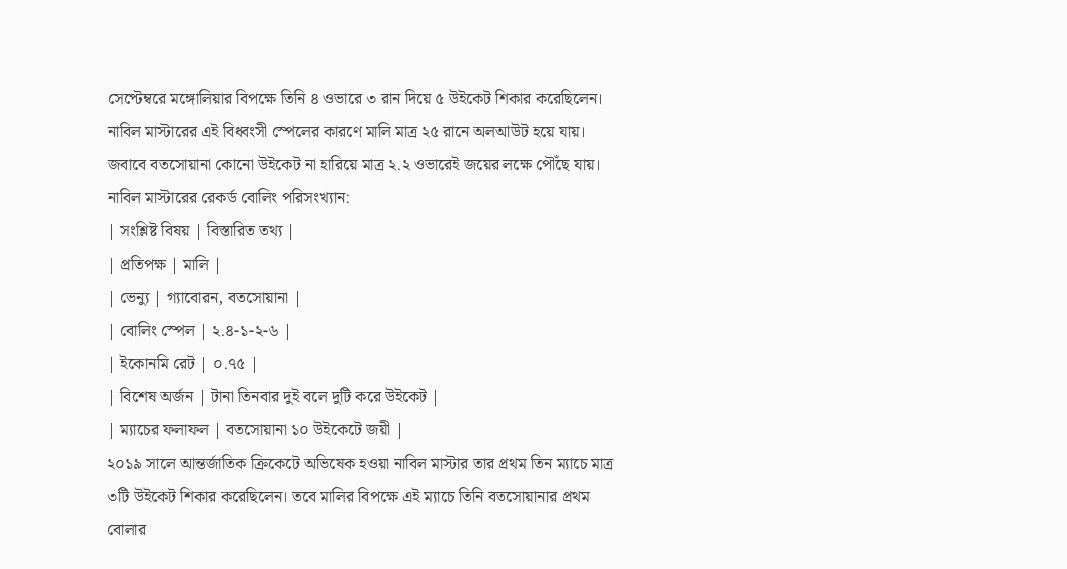সেপ্টেম্বরে মঙ্গোলিয়ার বিপক্ষে তিনি ৪ ওভারে ৩ রান দিয়ে ৫ উইকেট শিকার করেছিলেন। নাবিল মাস্টারের এই বিধ্বংসী স্পেলের কারণে মালি মাত্র ২৫ রানে অলআউট হয়ে যায়। জবাবে বতসোয়ানা কোনো উইকেট না হারিয়ে মাত্র ২.২ ওভারেই জয়ের লক্ষে পৌঁছে যায়।
নাবিল মাস্টারের রেকর্ড বোলিং পরিসংখ্যান:
| সংশ্লিষ্ট বিষয় | বিস্তারিত তথ্য |
| প্রতিপক্ষ | মালি |
| ভেন্যু | গ্যাবোরন, বতসোয়ানা |
| বোলিং স্পেল | ২.৪-১-২-৬ |
| ইকোনমি রেট | ০.৭৫ |
| বিশেষ অর্জন | টানা তিনবার দুই বলে দুটি করে উইকেট |
| ম্যাচের ফলাফল | বতসোয়ানা ১০ উইকেটে জয়ী |
২০১৯ সালে আন্তর্জাতিক ক্রিকেটে অভিষেক হওয়া নাবিল মাস্টার তার প্রথম তিন ম্যাচে মাত্র ৩টি উইকেট শিকার করেছিলেন। তবে মালির বিপক্ষে এই ম্যাচে তিনি বতসোয়ানার প্রথম বোলার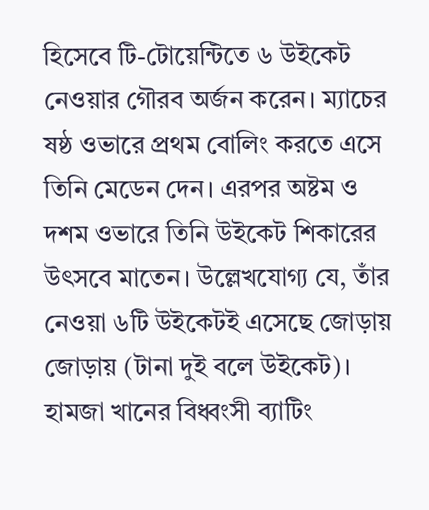হিসেবে টি-টোয়েন্টিতে ৬ উইকেট নেওয়ার গৌরব অর্জন করেন। ম্যাচের ষষ্ঠ ওভারে প্রথম বোলিং করতে এসে তিনি মেডেন দেন। এরপর অষ্টম ও দশম ওভারে তিনি উইকেট শিকারের উৎসবে মাতেন। উল্লেখযোগ্য যে, তাঁর নেওয়া ৬টি উইকেটই এসেছে জোড়ায় জোড়ায় (টানা দুই বলে উইকেট)।
হামজা খানের বিধ্বংসী ব্যাটিং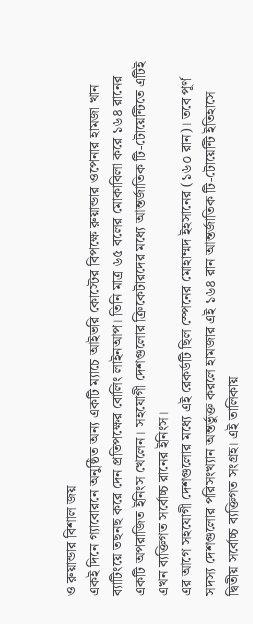ও রুয়ান্ডার বিশাল জয়
একই দিনে গ্যাবোরনে অনুষ্ঠিত অন্য একটি ম্যাচে আইভরি কোস্টের বিপক্ষে রুয়ান্ডার ওপেনার হামজা খান ব্যাটিংয়ে তছনছ করে দেন প্রতিপক্ষের বোলিং লাইনআপ। তিনি মাত্র ৬৫ বলের মোকাবিলা করে ১৬৪ রানের একটি অপরাজিত ইনিংস খেলেন। সহযোগী দেশগুলোর ক্রিকেটারদের মধ্যে আন্তর্জাতিক টি-টোয়েন্টিতে এটিই এখন ব্যক্তিগত সর্বোচ্চ রানের ইনিংস।
এর আগে সহযোগী দেশগুলোর মধ্যে এই রেকর্ডটি ছিল স্পেনের মোহাম্মদ ইহসানের (১৬০ রান)। তবে পূর্ণ সদস্য দেশগুলোর পরিসংখ্যান অন্তর্ভুক্ত করলে হামজার এই ১৬৪ রান আন্তর্জাতিক টি-টোয়েন্টি ইতিহাসে দ্বিতীয় সর্বোচ্চ ব্যক্তিগত সংগ্রহ। এই তালিকায়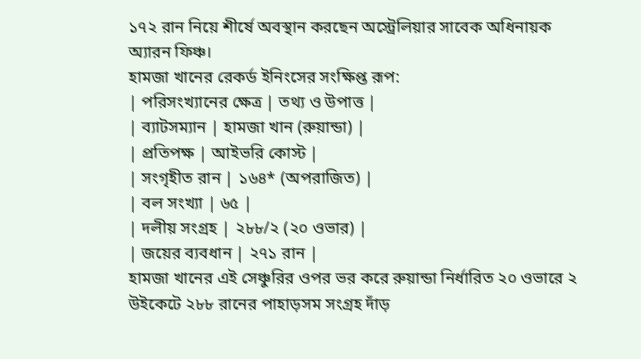১৭২ রান নিয়ে শীর্ষে অবস্থান করছেন অস্ট্রেলিয়ার সাবেক অধিনায়ক অ্যারন ফিঞ্চ।
হামজা খানের রেকর্ড ইনিংসের সংক্ষিপ্ত রূপ:
| পরিসংখ্যানের ক্ষেত্র | তথ্য ও উপাত্ত |
| ব্যাটসম্যান | হামজা খান (রুয়ান্ডা) |
| প্রতিপক্ষ | আইভরি কোস্ট |
| সংগৃহীত রান | ১৬৪* (অপরাজিত) |
| বল সংখ্যা | ৬৫ |
| দলীয় সংগ্রহ | ২৮৮/২ (২০ ওভার) |
| জয়ের ব্যবধান | ২৭১ রান |
হামজা খানের এই সেঞ্চুরির ওপর ভর করে রুয়ান্ডা নির্ধারিত ২০ ওভারে ২ উইকেটে ২৮৮ রানের পাহাড়সম সংগ্রহ দাঁড়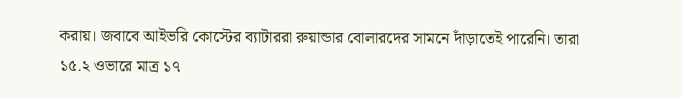করায়। জবাবে আইভরি কোস্টের ব্যাটাররা রুয়ান্ডার বোলারদের সামনে দাঁড়াতেই পারেনি। তারা ১৫.২ ওভারে মাত্র ১৭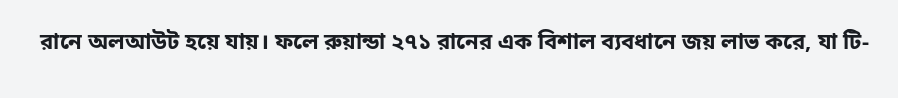রানে অলআউট হয়ে যায়। ফলে রুয়ান্ডা ২৭১ রানের এক বিশাল ব্যবধানে জয় লাভ করে, যা টি-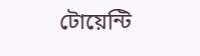টোয়েন্টি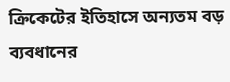ক্রিকেটের ইতিহাসে অন্যতম বড় ব্যবধানের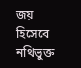জয় হিসেবে নথিভুক্ত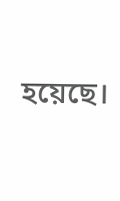হয়েছে।